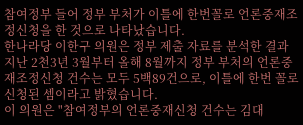참여정부 들어 정부 부처가 이틀에 한번꼴로 언론중재조정신청을 한 것으로 나타났습니다.
한나라당 이한구 의원은 정부 제출 자료를 분석한 결과 지난 2천3년 3월부터 올해 8월까지 정부 부처의 언론중재조정신청 건수는 모두 5백89건으로, 이틀에 한번 꼴로 신청된 셈이라고 밝혔습니다.
이 의원은 "참여정부의 언론중재신청 건수는 김대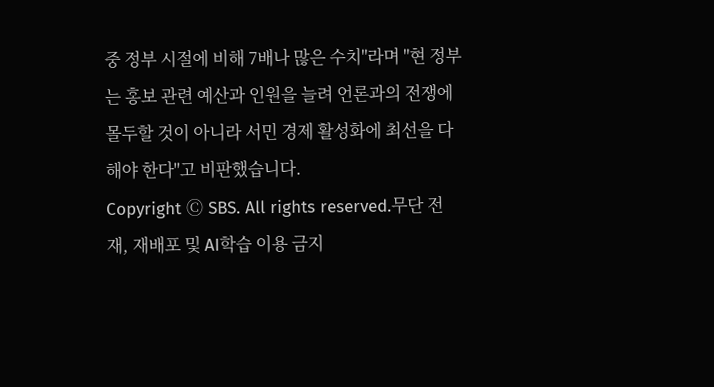중 정부 시절에 비해 7배나 많은 수치"라며 "현 정부는 홍보 관련 예산과 인원을 늘려 언론과의 전쟁에 몰두할 것이 아니라 서민 경제 활성화에 최선을 다해야 한다"고 비판했습니다.
Copyright Ⓒ SBS. All rights reserved.무단 전재, 재배포 및 AI학습 이용 금지